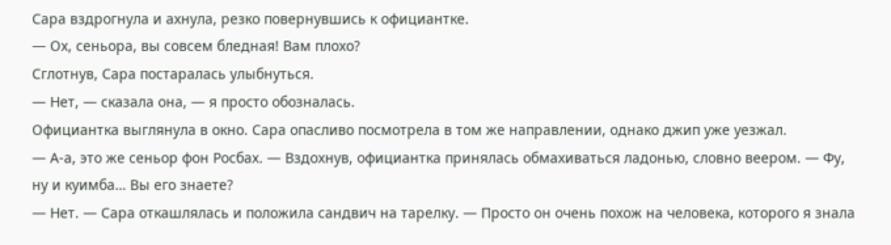Сара вздрогнула и ахнула, резко повернувшись к официантке.
— Ох, сеньора, вы совсем бледная! Вам плохо?
Сглотнув, Сара постаралась улыбнуться.
— Нет, — сказала она, — я просто обозналась.
Официантка выглянула в окно. Сара опасливо посмотрела в том же направлении, однако джип уже уезжал.
— А-а, это же сеньор фон Росбах. — Вздохнув, официантка принялась обмахиваться ладонью, словно веером. — Фу, ну и куимба… Вы его знаете?
— Нет. — Сара откашлялась и положила сандвич на тарелку. — Просто он очень похож на человека, которого я знала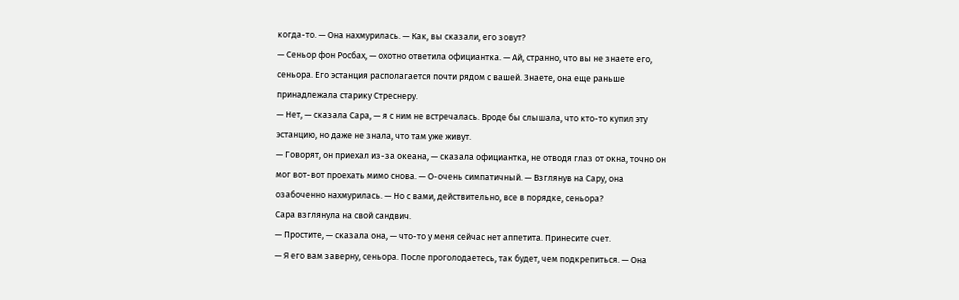когда-то. — Она нахмурилась. — Как, вы сказали, его зовут?
— Сеньор фон Росбах, — охотно ответила официантка. — Ай, странно, что вы не знаете его, сеньора. Его эстанция располагается почти рядом с вашей. Знаете, она еще раньше принадлежала старику Стреснеру.
— Нет, — сказала Сара, — я с ним не встречалась. Вроде бы слышала, что кто-то купил эту эстанцию, но даже не знала, что там уже живут.
— Говорят, он приехал из-за океана, — сказала официантка, не отводя глаз от окна, точно он мог вот-вот проехать мимо снова. — О-очень симпатичный. — Взглянув на Сару, она озабоченно нахмурилась. — Но с вами, действительно, все в порядке, сеньора?
Сара взглянула на свой сандвич.
— Простите, — сказала она, — что-то у меня сейчас нет аппетита. Принесите счет.
— Я его вам заверну, сеньора. После проголодаетесь, так будет, чем подкрепиться. — Она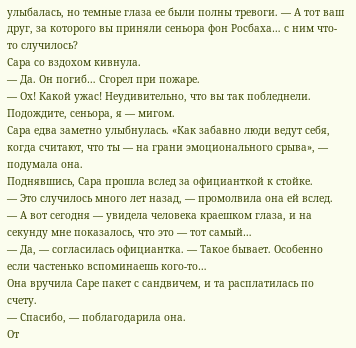улыбалась, но темные глаза ее были полны тревоги. — А тот ваш друг, за которого вы приняли сеньора фон Росбаха… с ним что-то случилось?
Сара со вздохом кивнула.
— Да. Он погиб… Сгорел при пожаре.
— Ох! Какой ужас! Неудивительно, что вы так побледнели. Подождите, сеньора, я — мигом.
Сара едва заметно улыбнулась. «Как забавно люди ведут себя, когда считают, что ты — на грани эмоционального срыва», — подумала она.
Поднявшись, Сара прошла вслед за официанткой к стойке.
— Это случилось много лет назад, — промолвила она ей вслед. — А вот сегодня — увидела человека краешком глаза, и на секунду мне показалось, что это — тот самый…
— Да, — согласилась официантка. — Такое бывает. Особенно если частенько вспоминаешь кого-то…
Она вручила Саре пакет с сандвичем, и та расплатилась по счету.
— Спасибо, — поблагодарила она.
От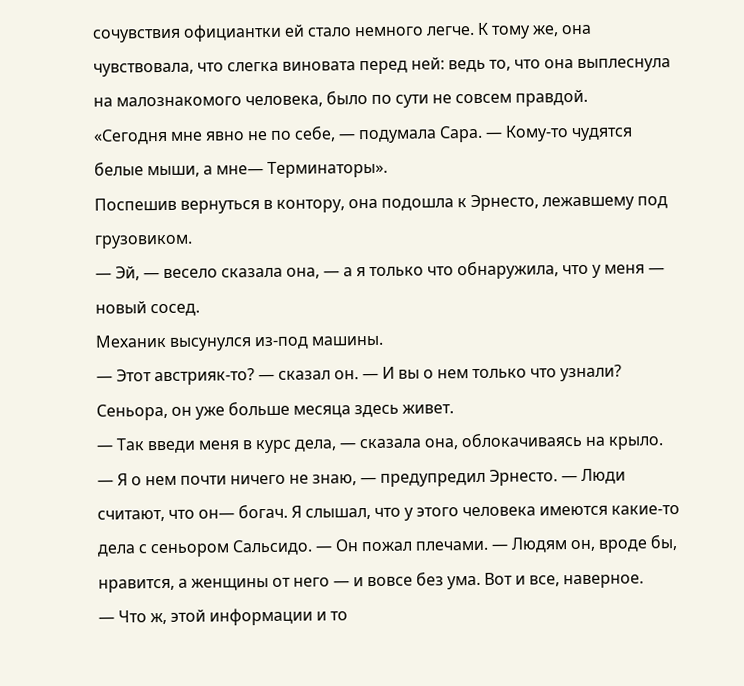сочувствия официантки ей стало немного легче. К тому же, она чувствовала, что слегка виновата перед ней: ведь то, что она выплеснула на малознакомого человека, было по сути не совсем правдой.
«Сегодня мне явно не по себе, — подумала Сара. — Кому-то чудятся белые мыши, а мне— Терминаторы».
Поспешив вернуться в контору, она подошла к Эрнесто, лежавшему под грузовиком.
— Эй, — весело сказала она, — а я только что обнаружила, что у меня — новый сосед.
Механик высунулся из-под машины.
— Этот австрияк-то? — сказал он. — И вы о нем только что узнали? Сеньора, он уже больше месяца здесь живет.
— Так введи меня в курс дела, — сказала она, облокачиваясь на крыло.
— Я о нем почти ничего не знаю, — предупредил Эрнесто. — Люди считают, что он— богач. Я слышал, что у этого человека имеются какие-то дела с сеньором Сальсидо. — Он пожал плечами. — Людям он, вроде бы, нравится, а женщины от него — и вовсе без ума. Вот и все, наверное.
— Что ж, этой информации и то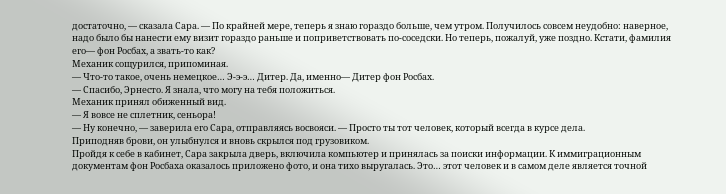достаточно, — сказала Сара. — По крайней мере, теперь я знаю гораздо больше, чем утром. Получилось совсем неудобно: наверное, надо было бы нанести ему визит гораздо раньше и поприветствовать по-соседски. Но теперь, пожалуй, уже поздно. Кстати, фамилия его— фон Росбах, а звать-то как?
Механик сощурился, припоминая.
— Что-то такое, очень немецкое… Э-э-э… Дитер. Да, именно— Дитер фон Росбах.
— Спасибо, Эрнесто. Я знала, что могу на тебя положиться.
Механик принял обиженный вид.
— Я вовсе не сплетник, сеньора!
— Ну конечно, — заверила его Сара, отправляясь восвояси. — Просто ты тот человек, который всегда в курсе дела.
Приподняв брови, он улыбнулся и вновь скрылся под грузовиком.
Пройдя к себе в кабинет, Сара закрыла дверь, включила компьютер и принялась за поиски информации. К иммиграционным документам фон Росбаха оказалось приложено фото, и она тихо выругалась. Это… этот человек и в самом деле является точной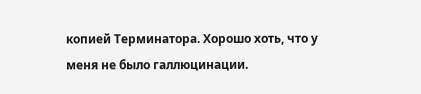копией Терминатора. Хорошо хоть, что у меня не было галлюцинации.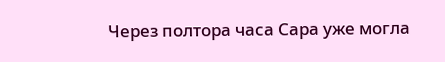Через полтора часа Сара уже могла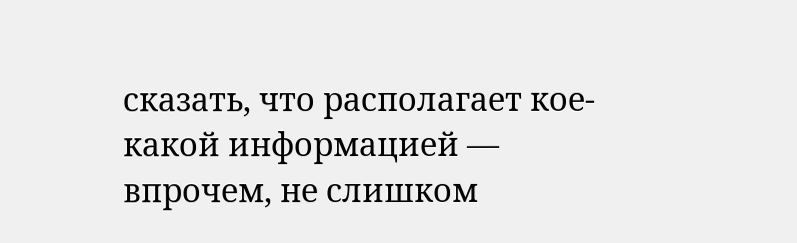сказать, что располагает кое-какой информацией — впрочем, не слишком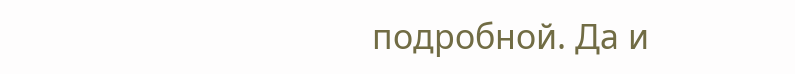подробной. Да и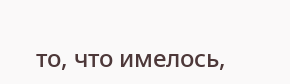то, что имелось,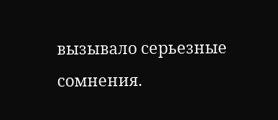вызывало серьезные сомнения.